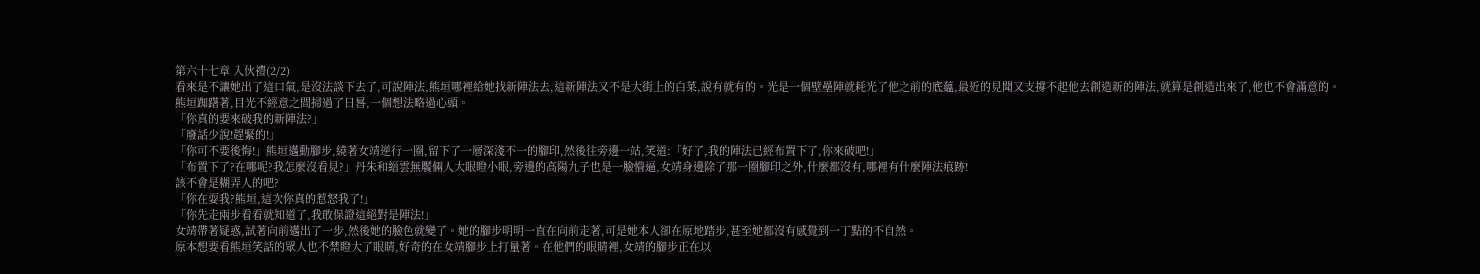第六十七章 入伙禮(2/2)
看來是不讓她出了這口氣,是沒法談下去了,可說陣法,熊垣哪裡給她找新陣法去,這新陣法又不是大街上的白菜,說有就有的。光是一個壁壘陣就耗光了他之前的底蘊,最近的見聞又支撐不起他去創造新的陣法,就算是創造出來了,他也不會滿意的。
熊垣踟躇著,目光不經意之間掃過了日晷,一個想法略過心頭。
「你真的要來破我的新陣法?」
「廢話少說!趕緊的!」
「你可不要後悔!」熊垣邁動腳步,繞著女靖逆行一圈,留下了一層深淺不一的腳印,然後往旁邊一站,笑道:「好了,我的陣法已經布置下了,你來破吧!」
「布置下了?在哪呢?我怎麼沒看見?」丹朱和縉雲無饜倆人大眼瞪小眼,旁邊的高陽九子也是一臉懵逼,女靖身邊除了那一圈腳印之外,什麼都沒有,哪裡有什麼陣法痕跡!
該不會是糊弄人的吧?
「你在耍我?熊垣,這次你真的惹怒我了!」
「你先走兩步看看就知道了,我敢保證這絕對是陣法!」
女靖帶著疑惑,試著向前邁出了一步,然後她的臉色就變了。她的腳步明明一直在向前走著,可是她本人卻在原地踏步,甚至她都沒有感覺到一丁點的不自然。
原本想要看熊垣笑話的眾人也不禁瞪大了眼睛,好奇的在女靖腳步上打量著。在他們的眼睛裡,女靖的腳步正在以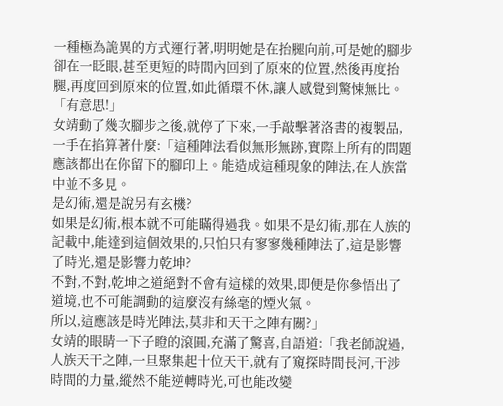一種極為詭異的方式運行著,明明她是在抬腿向前,可是她的腳步卻在一眨眼,甚至更短的時間內回到了原來的位置,然後再度抬腿,再度回到原來的位置,如此循環不休,讓人感覺到驚悚無比。
「有意思!」
女靖動了幾次腳步之後,就停了下來,一手敲擊著洛書的複製品,一手在掐算著什麼:「這種陣法看似無形無跡,實際上所有的問題應該都出在你留下的腳印上。能造成這種現象的陣法,在人族當中並不多見。
是幻術,還是說另有玄機?
如果是幻術,根本就不可能瞞得過我。如果不是幻術,那在人族的記載中,能達到這個效果的,只怕只有寥寥幾種陣法了,這是影響了時光,還是影響力乾坤?
不對,不對,乾坤之道絕對不會有這樣的效果,即便是你參悟出了道境,也不可能調動的這麼沒有絲毫的煙火氣。
所以,這應該是時光陣法,莫非和天干之陣有關?」
女靖的眼睛一下子瞪的滾圓,充滿了驚喜,自語道:「我老師說過,人族天干之陣,一旦聚集起十位天干,就有了窺探時間長河,干涉時間的力量,縱然不能逆轉時光,可也能改變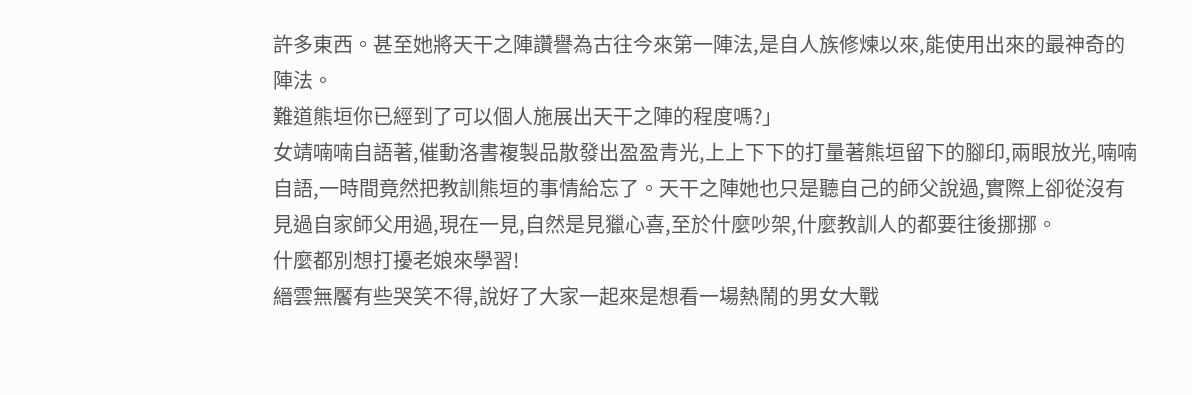許多東西。甚至她將天干之陣讚譽為古往今來第一陣法,是自人族修煉以來,能使用出來的最神奇的陣法。
難道熊垣你已經到了可以個人施展出天干之陣的程度嗎?」
女靖喃喃自語著,催動洛書複製品散發出盈盈青光,上上下下的打量著熊垣留下的腳印,兩眼放光,喃喃自語,一時間竟然把教訓熊垣的事情給忘了。天干之陣她也只是聽自己的師父說過,實際上卻從沒有見過自家師父用過,現在一見,自然是見獵心喜,至於什麼吵架,什麼教訓人的都要往後挪挪。
什麼都別想打擾老娘來學習!
縉雲無饜有些哭笑不得,說好了大家一起來是想看一場熱鬧的男女大戰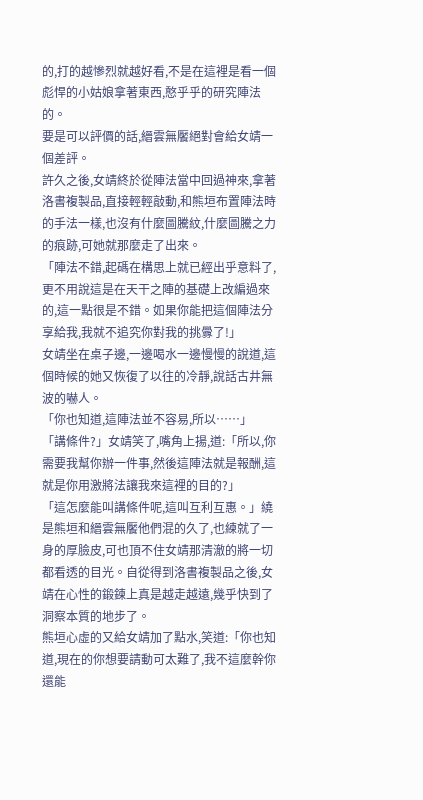的,打的越慘烈就越好看,不是在這裡是看一個彪悍的小姑娘拿著東西,憨乎乎的研究陣法的。
要是可以評價的話,縉雲無饜絕對會給女靖一個差評。
許久之後,女靖終於從陣法當中回過神來,拿著洛書複製品,直接輕輕敲動,和熊垣布置陣法時的手法一樣,也沒有什麼圖騰紋,什麼圖騰之力的痕跡,可她就那麼走了出來。
「陣法不錯,起碼在構思上就已經出乎意料了,更不用說這是在天干之陣的基礎上改編過來的,這一點很是不錯。如果你能把這個陣法分享給我,我就不追究你對我的挑釁了!」
女靖坐在桌子邊,一邊喝水一邊慢慢的說道,這個時候的她又恢復了以往的冷靜,說話古井無波的嚇人。
「你也知道,這陣法並不容易,所以……」
「講條件?」女靖笑了,嘴角上揚,道:「所以,你需要我幫你辦一件事,然後這陣法就是報酬,這就是你用激將法讓我來這裡的目的?」
「這怎麼能叫講條件呢,這叫互利互惠。」繞是熊垣和縉雲無饜他們混的久了,也練就了一身的厚臉皮,可也頂不住女靖那清澈的將一切都看透的目光。自從得到洛書複製品之後,女靖在心性的鍛鍊上真是越走越遠,幾乎快到了洞察本質的地步了。
熊垣心虛的又給女靖加了點水,笑道:「你也知道,現在的你想要請動可太難了,我不這麼幹你還能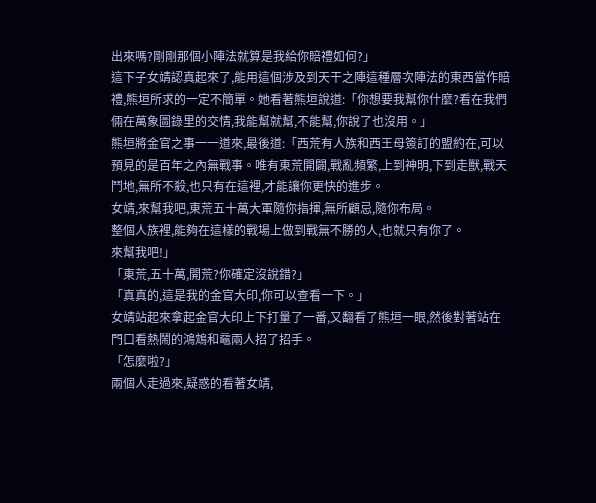出來嗎?剛剛那個小陣法就算是我給你賠禮如何?」
這下子女靖認真起來了,能用這個涉及到天干之陣這種層次陣法的東西當作賠禮,熊垣所求的一定不簡單。她看著熊垣說道:「你想要我幫你什麼?看在我們倆在萬象圖錄里的交情,我能幫就幫,不能幫,你說了也沒用。」
熊垣將金官之事一一道來,最後道:「西荒有人族和西王母簽訂的盟約在,可以預見的是百年之內無戰事。唯有東荒開闢,戰亂頻繁,上到神明,下到走獸,戰天鬥地,無所不殺,也只有在這裡,才能讓你更快的進步。
女靖,來幫我吧,東荒五十萬大軍隨你指揮,無所顧忌,隨你布局。
整個人族裡,能夠在這樣的戰場上做到戰無不勝的人,也就只有你了。
來幫我吧!」
「東荒,五十萬,開荒?你確定沒說錯?」
「真真的,這是我的金官大印,你可以查看一下。」
女靖站起來拿起金官大印上下打量了一番,又翻看了熊垣一眼,然後對著站在門口看熱鬧的鴻鴆和黿兩人招了招手。
「怎麼啦?」
兩個人走過來,疑惑的看著女靖,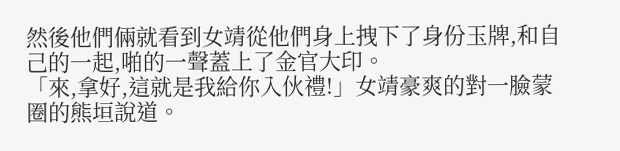然後他們倆就看到女靖從他們身上拽下了身份玉牌,和自己的一起,啪的一聲蓋上了金官大印。
「來,拿好,這就是我給你入伙禮!」女靖豪爽的對一臉蒙圈的熊垣說道。